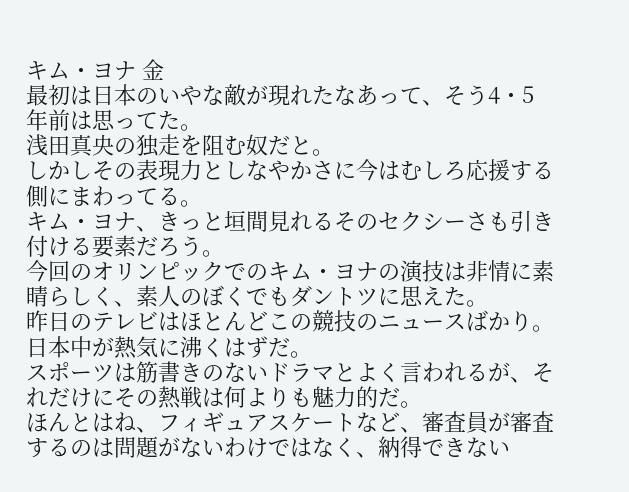キム・ヨナ 金
最初は日本のいやな敵が現れたなあって、そう4・5年前は思ってた。
浅田真央の独走を阻む奴だと。
しかしその表現力としなやかさに今はむしろ応援する側にまわってる。
キム・ヨナ、きっと垣間見れるそのセクシーさも引き付ける要素だろう。
今回のオリンピックでのキム・ヨナの演技は非情に素晴らしく、素人のぼくでもダントツに思えた。
昨日のテレビはほとんどこの競技のニュースばかり。
日本中が熱気に沸くはずだ。
スポーツは筋書きのないドラマとよく言われるが、それだけにその熱戦は何よりも魅力的だ。
ほんとはね、フィギュアスケートなど、審査員が審査するのは問題がないわけではなく、納得できない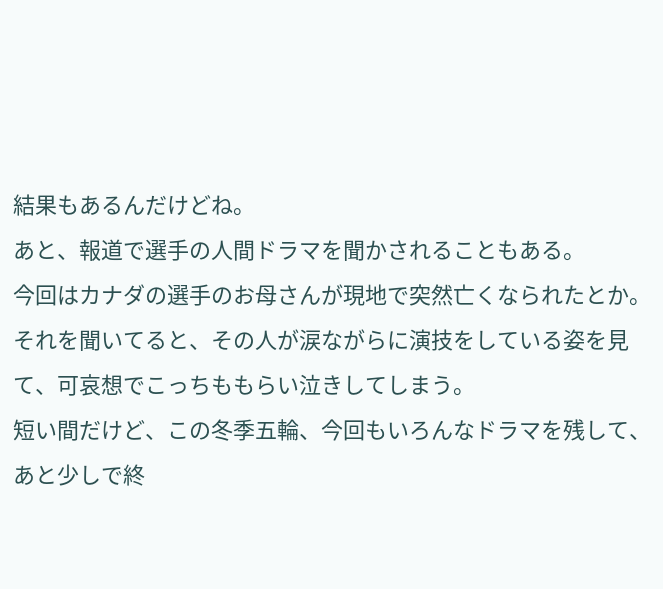結果もあるんだけどね。
あと、報道で選手の人間ドラマを聞かされることもある。
今回はカナダの選手のお母さんが現地で突然亡くなられたとか。
それを聞いてると、その人が涙ながらに演技をしている姿を見て、可哀想でこっちももらい泣きしてしまう。
短い間だけど、この冬季五輪、今回もいろんなドラマを残して、あと少しで終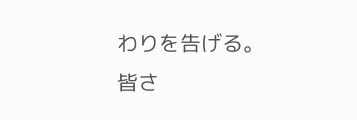わりを告げる。
皆さ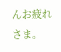んお疲れさま。